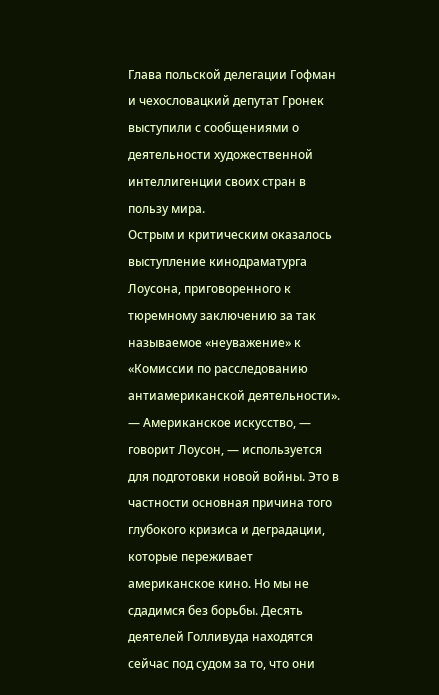Глава польской делегации Гофман и чехословацкий депутат Гронек выступили с сообщениями о деятельности художественной интеллигенции своих стран в пользу мира.
Острым и критическим оказалось выступление кинодраматурга Лоусона, приговоренного к тюремному заключению за так называемое «неуважение» к «Комиссии по расследованию антиамериканской деятельности».
— Американское искусство, — говорит Лоусон, — используется для подготовки новой войны. Это в частности основная причина того глубокого кризиса и деградации, которые переживает американское кино. Но мы не сдадимся без борьбы. Десять деятелей Голливуда находятся сейчас под судом за то, что они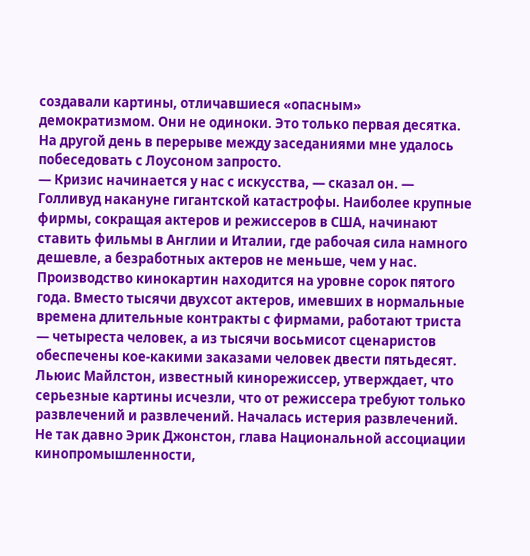создавали картины, отличавшиеся «опасным» демократизмом. Они не одиноки. Это только первая десятка.
На другой день в перерыве между заседаниями мне удалось побеседовать с Лоусоном запросто.
— Кризис начинается у нас с искусства, — сказал он. — Голливуд накануне гигантской катастрофы. Наиболее крупные фирмы, сокращая актеров и режиссеров в США, начинают ставить фильмы в Англии и Италии, где рабочая сила намного дешевле, а безработных актеров не меньше, чем у нас. Производство кинокартин находится на уровне сорок пятого года. Вместо тысячи двухсот актеров, имевших в нормальные времена длительные контракты с фирмами, работают триста — четыреста человек, а из тысячи восьмисот сценаристов обеспечены кое-какими заказами человек двести пятьдесят.
Льюис Майлстон, известный кинорежиссер, утверждает, что серьезные картины исчезли, что от режиссера требуют только развлечений и развлечений. Началась истерия развлечений.
Не так давно Эрик Джонстон, глава Национальной ассоциации кинопромышленности,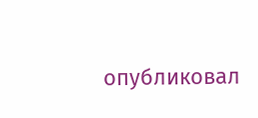опубликовал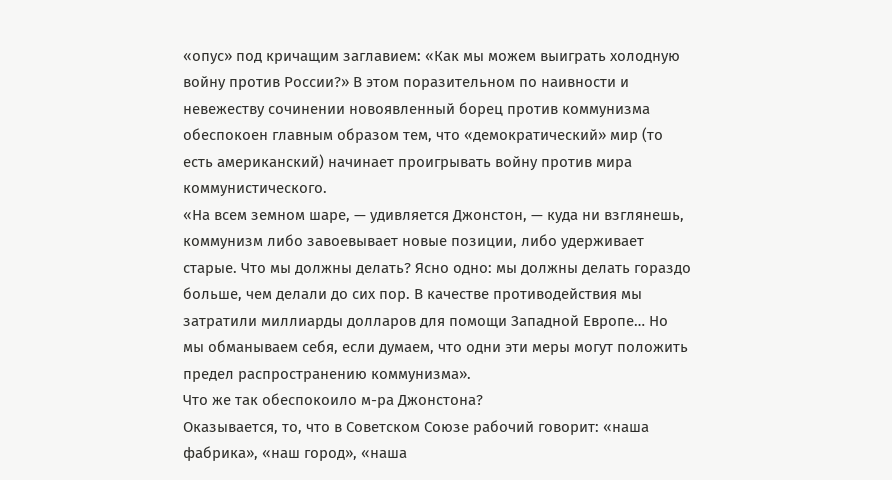«опус» под кричащим заглавием: «Как мы можем выиграть холодную войну против России?» В этом поразительном по наивности и невежеству сочинении новоявленный борец против коммунизма обеспокоен главным образом тем, что «демократический» мир (то есть американский) начинает проигрывать войну против мира коммунистического.
«На всем земном шаре, — удивляется Джонстон, — куда ни взглянешь, коммунизм либо завоевывает новые позиции, либо удерживает старые. Что мы должны делать? Ясно одно: мы должны делать гораздо больше, чем делали до сих пор. В качестве противодействия мы затратили миллиарды долларов для помощи Западной Европе… Но мы обманываем себя, если думаем, что одни эти меры могут положить предел распространению коммунизма».
Что же так обеспокоило м-ра Джонстона?
Оказывается, то, что в Советском Союзе рабочий говорит: «наша фабрика», «наш город», «наша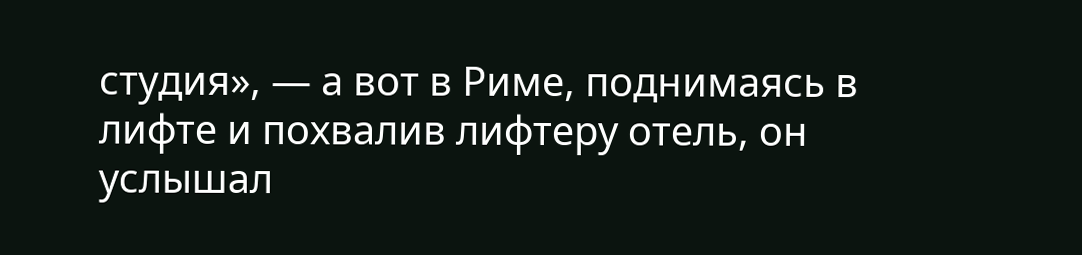студия», — а вот в Риме, поднимаясь в лифте и похвалив лифтеру отель, он услышал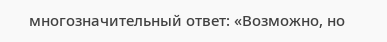многозначительный ответ: «Возможно, но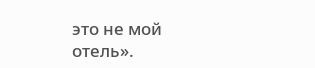это не мой отель».